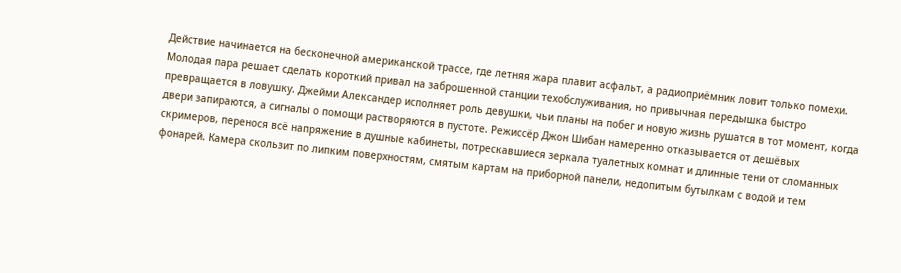Действие начинается на бесконечной американской трассе, где летняя жара плавит асфальт, а радиоприёмник ловит только помехи. Молодая пара решает сделать короткий привал на заброшенной станции техобслуживания, но привычная передышка быстро превращается в ловушку. Джейми Александер исполняет роль девушки, чьи планы на побег и новую жизнь рушатся в тот момент, когда двери запираются, а сигналы о помощи растворяются в пустоте. Режиссёр Джон Шибан намеренно отказывается от дешёвых скримеров, перенося всё напряжение в душные кабинеты, потрескавшиеся зеркала туалетных комнат и длинные тени от сломанных фонарей. Камера скользит по липким поверхностям, смятым картам на приборной панели, недопитым бутылкам с водой и тем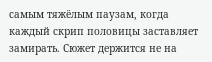самым тяжёлым паузам, когда каждый скрип половицы заставляет замирать. Сюжет держится не на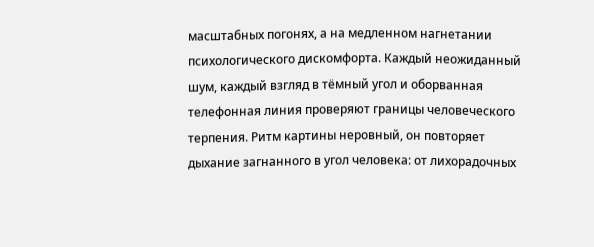масштабных погонях, а на медленном нагнетании психологического дискомфорта. Каждый неожиданный шум, каждый взгляд в тёмный угол и оборванная телефонная линия проверяют границы человеческого терпения. Ритм картины неровный, он повторяет дыхание загнанного в угол человека: от лихорадочных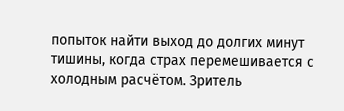попыток найти выход до долгих минут тишины, когда страх перемешивается с холодным расчётом. Зритель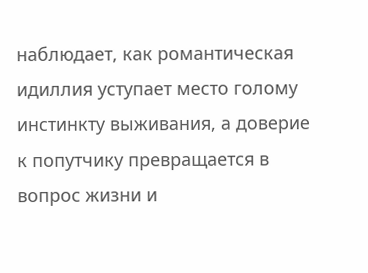наблюдает, как романтическая идиллия уступает место голому инстинкту выживания, а доверие к попутчику превращается в вопрос жизни и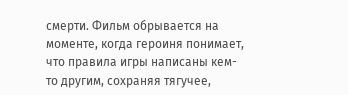смерти. Фильм обрывается на моменте, когда героиня понимает, что правила игры написаны кем-то другим, сохраняя тягучее,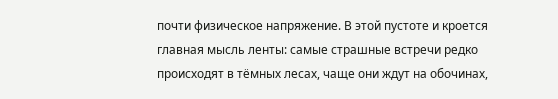почти физическое напряжение. В этой пустоте и кроется главная мысль ленты: самые страшные встречи редко происходят в тёмных лесах, чаще они ждут на обочинах,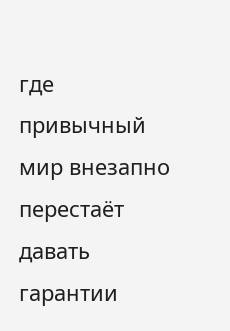где привычный мир внезапно перестаёт давать гарантии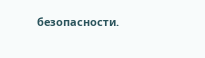безопасности.